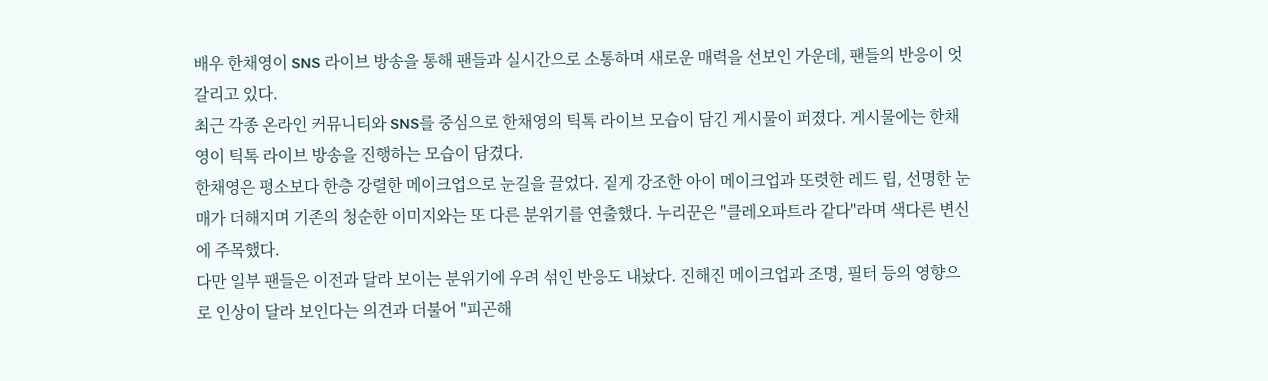배우 한채영이 SNS 라이브 방송을 통해 팬들과 실시간으로 소통하며 새로운 매력을 선보인 가운데, 팬들의 반응이 엇갈리고 있다.
최근 각종 온라인 커뮤니티와 SNS를 중심으로 한채영의 틱톡 라이브 모습이 담긴 게시물이 퍼졌다. 게시물에는 한채영이 틱톡 라이브 방송을 진행하는 모습이 담겼다.
한채영은 평소보다 한층 강렬한 메이크업으로 눈길을 끌었다. 짙게 강조한 아이 메이크업과 또렷한 레드 립, 선명한 눈매가 더해지며 기존의 청순한 이미지와는 또 다른 분위기를 연출했다. 누리꾼은 "클레오파트라 같다"라며 색다른 변신에 주목했다.
다만 일부 팬들은 이전과 달라 보이는 분위기에 우려 섞인 반응도 내놨다. 진해진 메이크업과 조명, 필터 등의 영향으로 인상이 달라 보인다는 의견과 더불어 "피곤해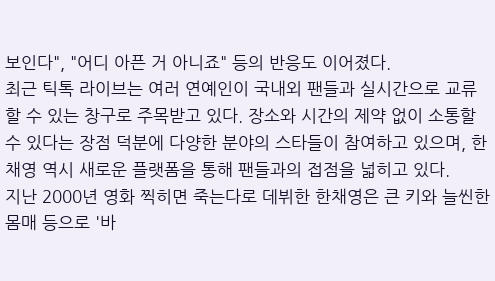보인다", "어디 아픈 거 아니죠" 등의 반응도 이어졌다.
최근 틱톡 라이브는 여러 연예인이 국내외 팬들과 실시간으로 교류할 수 있는 창구로 주목받고 있다. 장소와 시간의 제약 없이 소통할 수 있다는 장점 덕분에 다양한 분야의 스타들이 참여하고 있으며, 한채영 역시 새로운 플랫폼을 통해 팬들과의 접점을 넓히고 있다.
지난 2000년 영화 찍히면 죽는다로 데뷔한 한채영은 큰 키와 늘씬한 몸매 등으로 '바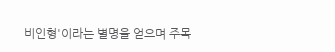비인형'이라는 별명을 얻으며 주목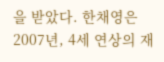을 받았다. 한채영은 2007년, 4세 연상의 재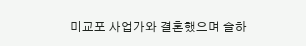미교포 사업가와 결혼했으며 슬하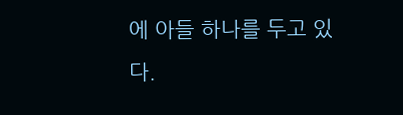에 아들 하나를 두고 있다.